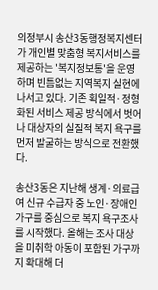의정부시 송산3동행정복지센터가 개인별 맞춤형 복지서비스를 제공하는 '복지정보통'을 운영하며 빈틈없는 지역복지 실현에 나서고 있다. 기존 획일적·정형화된 서비스 제공 방식에서 벗어나 대상자의 실질적 복지 욕구를 먼저 발굴하는 방식으로 전환했다.

송산3동은 지난해 생계·의료급여 신규 수급자 중 노인·장애인 가구를 중심으로 복지 욕구조사를 시작했다. 올해는 조사 대상을 미취학 아동이 포함된 가구까지 확대해 더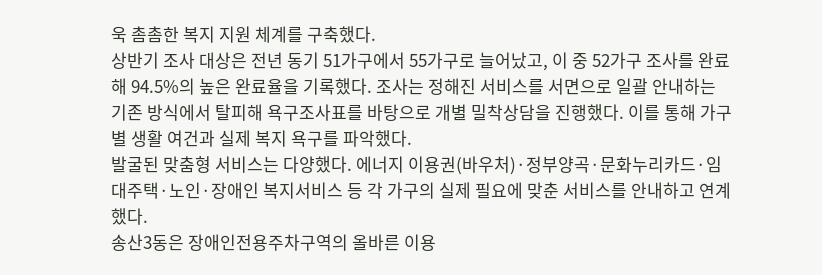욱 촘촘한 복지 지원 체계를 구축했다.
상반기 조사 대상은 전년 동기 51가구에서 55가구로 늘어났고, 이 중 52가구 조사를 완료해 94.5%의 높은 완료율을 기록했다. 조사는 정해진 서비스를 서면으로 일괄 안내하는 기존 방식에서 탈피해 욕구조사표를 바탕으로 개별 밀착상담을 진행했다. 이를 통해 가구별 생활 여건과 실제 복지 욕구를 파악했다.
발굴된 맞춤형 서비스는 다양했다. 에너지 이용권(바우처)·정부양곡·문화누리카드·임대주택·노인·장애인 복지서비스 등 각 가구의 실제 필요에 맞춘 서비스를 안내하고 연계했다.
송산3동은 장애인전용주차구역의 올바른 이용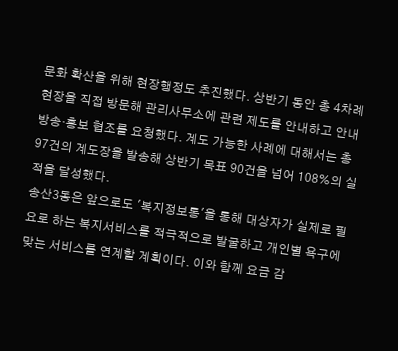문화 확산을 위해 현장행정도 추진했다. 상반기 동안 총 4차례 현장을 직접 방문해 관리사무소에 관련 제도를 안내하고 안내방송·홍보 협조를 요청했다. 계도 가능한 사례에 대해서는 총 97건의 계도장을 발송해 상반기 목표 90건을 넘어 108%의 실적을 달성했다.
송산3동은 앞으로도 '복지정보통'을 통해 대상자가 실제로 필요로 하는 복지서비스를 적극적으로 발굴하고 개인별 욕구에 맞는 서비스를 연계할 계획이다. 이와 함께 요금 감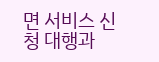면 서비스 신청 대행과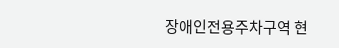장애인전용주차구역 현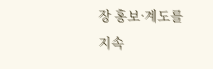장 홍보·계도를 지속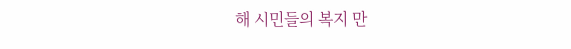해 시민들의 복지 만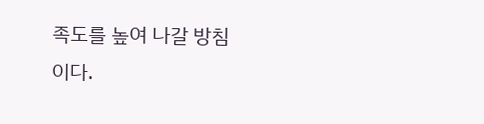족도를 높여 나갈 방침이다.